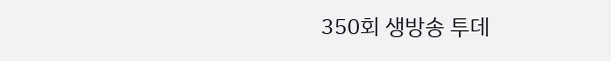350회 생방송 투데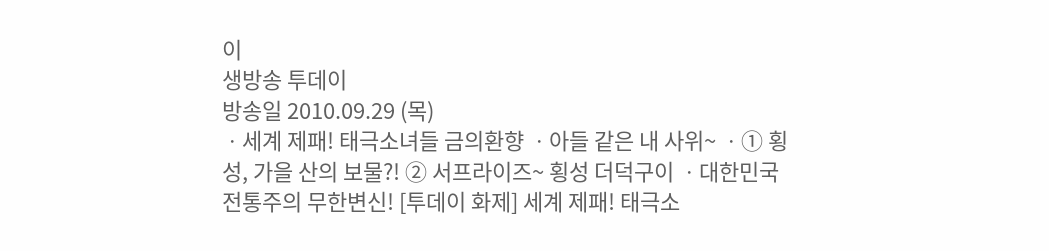이
생방송 투데이
방송일 2010.09.29 (목)
ㆍ세계 제패! 태극소녀들 금의환향 ㆍ아들 같은 내 사위~ ㆍ① 횡성, 가을 산의 보물?! ② 서프라이즈~ 횡성 더덕구이 ㆍ대한민국 전통주의 무한변신! [투데이 화제] 세계 제패! 태극소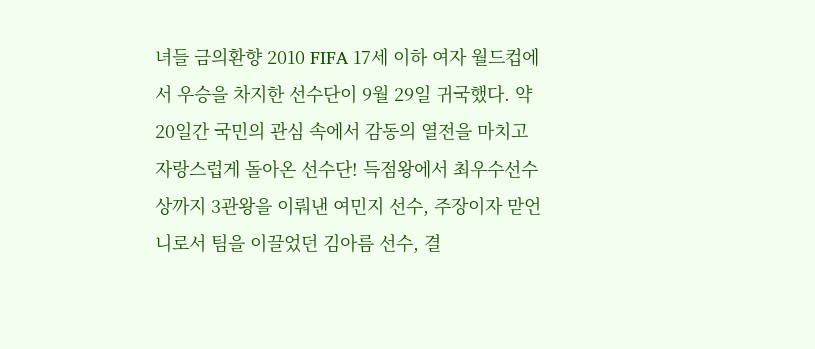녀들 금의환향 2010 FIFA 17세 이하 여자 월드컵에서 우승을 차지한 선수단이 9월 29일 귀국했다. 약 20일간 국민의 관심 속에서 감동의 열전을 마치고 자랑스럽게 돌아온 선수단! 득점왕에서 최우수선수상까지 3관왕을 이뤄낸 여민지 선수, 주장이자 맏언니로서 팀을 이끌었던 김아름 선수, 결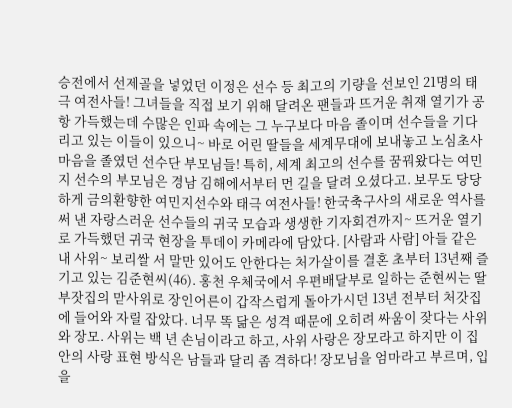승전에서 선제골을 넣었던 이정은 선수 등 최고의 기량을 선보인 21명의 태극 여전사들! 그녀들을 직접 보기 위해 달려온 팬들과 뜨거운 취재 열기가 공항 가득했는데 수많은 인파 속에는 그 누구보다 마음 졸이며 선수들을 기다리고 있는 이들이 있으니~ 바로 어린 딸들을 세계무대에 보내놓고 노심초사 마음을 졸였던 선수단 부모님들! 특히, 세계 최고의 선수를 꿈꿔왔다는 여민지 선수의 부모님은 경남 김해에서부터 먼 길을 달려 오셨다고. 보무도 당당하게 금의환향한 여민지선수와 태극 여전사들! 한국축구사의 새로운 역사를 써 낸 자랑스러운 선수들의 귀국 모습과 생생한 기자회견까지~ 뜨거운 열기로 가득했던 귀국 현장을 투데이 카메라에 담았다. [사람과 사람] 아들 같은 내 사위~ 보리쌀 서 말만 있어도 안한다는 처가살이를 결혼 초부터 13년째 즐기고 있는 김준현씨(46). 홍천 우체국에서 우편배달부로 일하는 준현씨는 딸 부잣집의 맏사위로 장인어른이 갑작스럽게 돌아가시던 13년 전부터 처갓집에 들어와 자릴 잡았다. 너무 똑 닮은 성격 때문에 오히려 싸움이 잦다는 사위와 장모. 사위는 백 년 손님이라고 하고, 사위 사랑은 장모라고 하지만 이 집안의 사랑 표현 방식은 남들과 달리 좀 격하다! 장모님을 엄마라고 부르며, 입을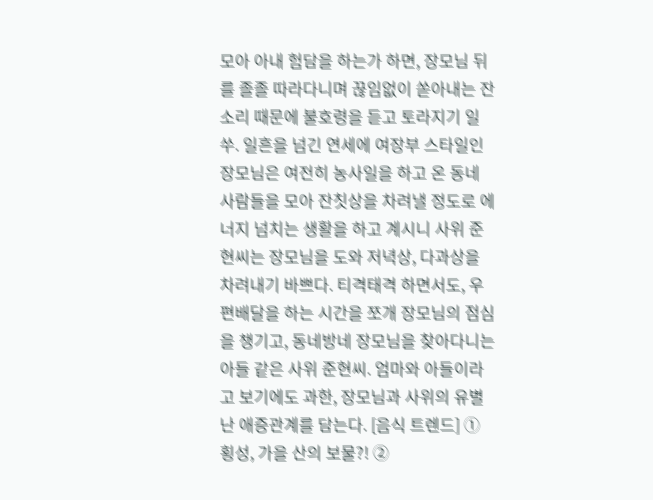모아 아내 험담을 하는가 하면, 장모님 뒤를 졸졸 따라다니며 끊임없이 쏟아내는 잔소리 때문에 불호령을 듣고 토라지기 일쑤. 일흔을 넘긴 연세에 여장부 스타일인 장모님은 여전히 농사일을 하고 온 동네 사람들을 모아 잔칫상을 차려낼 정도로 에너지 넘치는 생활을 하고 계시니 사위 준현씨는 장모님을 도와 저녁상, 다과상을 차려내기 바쁘다. 티격태격 하면서도, 우편배달을 하는 시간을 쪼개 장모님의 점심을 챙기고, 동네방네 장모님을 찾아다니는 아들 같은 사위 준현씨. 엄마와 아들이라고 보기에도 과한, 장모님과 사위의 유별난 애증관계를 담는다. [음식 트렌드] ① 횡성, 가을 산의 보물?! ②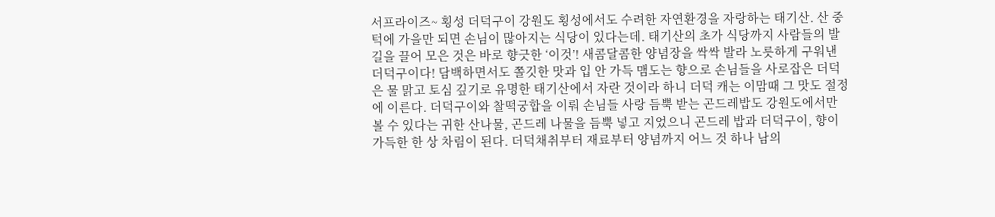서프라이즈~ 횡성 더덕구이 강원도 횡성에서도 수려한 자연환경을 자랑하는 태기산. 산 중턱에 가을만 되면 손님이 많아지는 식당이 있다는데. 태기산의 초가 식당까지 사람들의 발길을 끌어 모은 것은 바로 향긋한 ‘이것’! 새콤달콤한 양념장을 싹싹 발라 노릇하게 구워낸 더덕구이다! 담백하면서도 쫄깃한 맛과 입 안 가득 맴도는 향으로 손님들을 사로잡은 더덕은 물 맑고 토심 깊기로 유명한 태기산에서 자란 것이라 하니 더덕 캐는 이맘때 그 맛도 절정에 이른다. 더덕구이와 찰떡궁합을 이뤄 손님들 사랑 듬뿍 받는 곤드레밥도 강원도에서만 볼 수 있다는 귀한 산나물, 곤드레 나물을 듬뿍 넣고 지었으니 곤드레 밥과 더덕구이, 향이 가득한 한 상 차림이 된다. 더덕채취부터 재료부터 양념까지 어느 것 하나 남의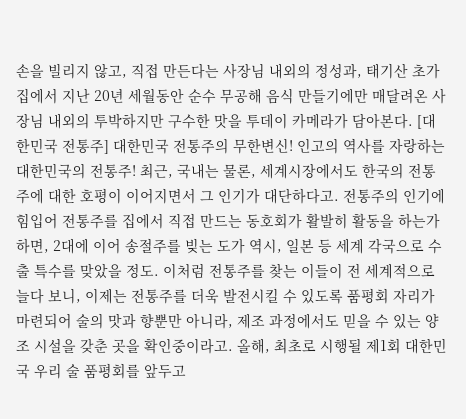손을 빌리지 않고, 직접 만든다는 사장님 내외의 정성과, 태기산 초가집에서 지난 20년 세월동안 순수 무공해 음식 만들기에만 매달려온 사장님 내외의 투박하지만 구수한 맛을 투데이 카메라가 담아본다. [대한민국 전통주] 대한민국 전통주의 무한변신! 인고의 역사를 자랑하는 대한민국의 전통주! 최근, 국내는 물론, 세계시장에서도 한국의 전통주에 대한 호평이 이어지면서 그 인기가 대단하다고. 전통주의 인기에 힘입어 전통주를 집에서 직접 만드는 동호회가 활발히 활동을 하는가 하면, 2대에 이어 송절주를 빚는 도가 역시, 일본 등 세계 각국으로 수출 특수를 맞았을 정도. 이처럼 전통주를 찾는 이들이 전 세계적으로 늘다 보니, 이제는 전통주를 더욱 발전시킬 수 있도록 품평회 자리가 마련되어 술의 맛과 향뿐만 아니라, 제조 과정에서도 믿을 수 있는 양조 시설을 갖춘 곳을 확인중이라고. 올해, 최초로 시행될 제1회 대한민국 우리 술 품평회를 앞두고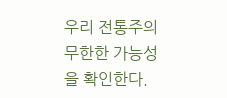우리 전통주의 무한한 가능성을 확인한다.